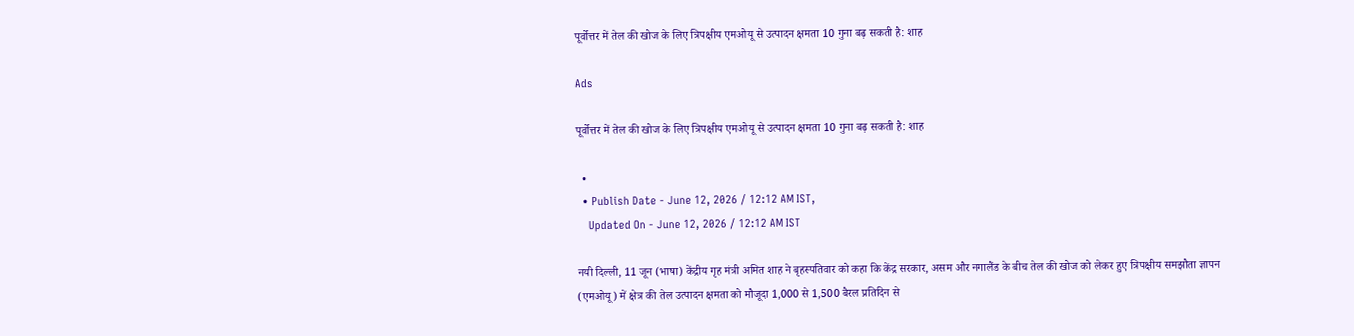पूर्वोत्तर में तेल की खोज के लिए त्रिपक्षीय एमओयू से उत्पादन क्षमता 10 गुना बढ़ सकती है: शाह

Ads

पूर्वोत्तर में तेल की खोज के लिए त्रिपक्षीय एमओयू से उत्पादन क्षमता 10 गुना बढ़ सकती है: शाह

  •
  • Publish Date - June 12, 2026 / 12:12 AM IST,
    Updated On - June 12, 2026 / 12:12 AM IST

नयी दिल्ली, 11 जून (भाषा) केंद्रीय गृह मंत्री अमित शाह ने बृहस्पतिवार को कहा कि केंद्र सरकार, असम और नगालैंड के बीच तेल की खोज को लेकर हुए त्रिपक्षीय समझौता ज्ञापन (एमओयू) में क्षेत्र की तेल उत्पादन क्षमता को मौजूदा 1,000 से 1,500 बैरल प्रतिदिन से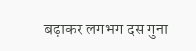बढ़ाकर लगभग दस गुना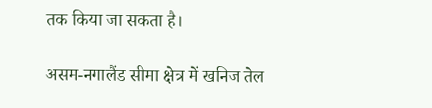तक किया जा सकता है।

असम-नगालैंड सीमा क्षेत्र में खनिज तेल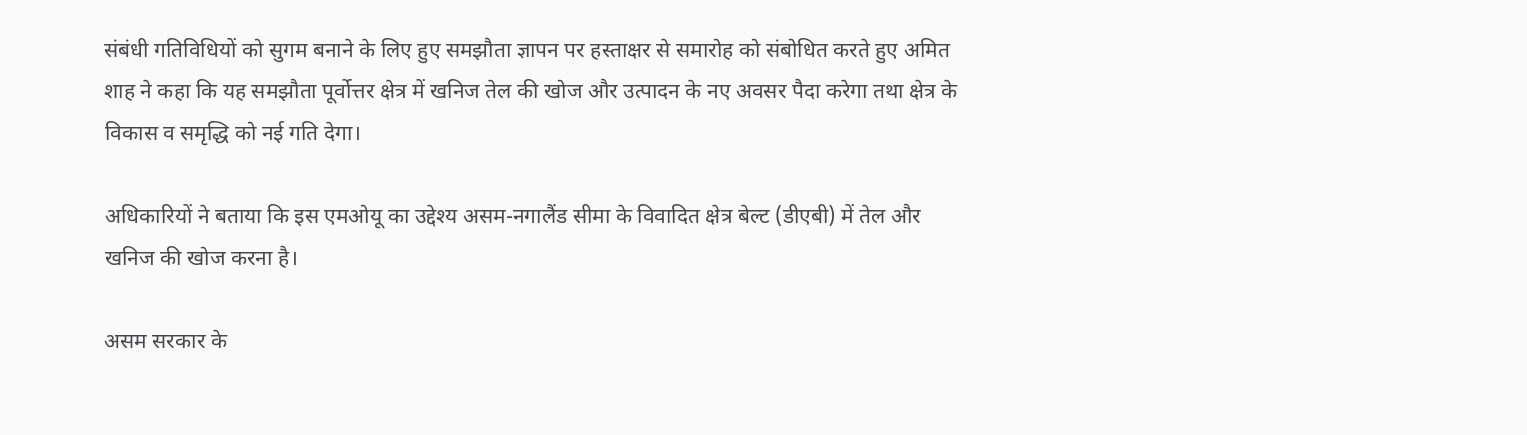संबंधी गतिविधियों को सुगम बनाने के लिए हुए समझौता ज्ञापन पर हस्ताक्षर से समारोह को संबोधित करते हुए अमित शाह ने कहा कि यह समझौता पूर्वोत्तर क्षेत्र में खनिज तेल की खोज और उत्पादन के नए अवसर पैदा करेगा तथा क्षेत्र के विकास व समृद्धि को नई गति देगा।

अधिकारियों ने बताया कि इस एमओयू का उद्देश्य असम-नगालैंड सीमा के विवादित क्षेत्र बेल्ट (डीएबी) में तेल और खनिज की खोज करना है।

असम सरकार के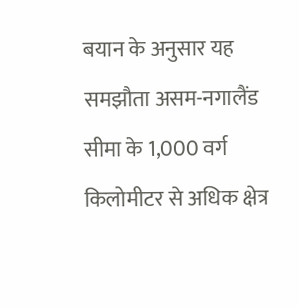बयान के अनुसार यह समझौता असम-नगालैंड सीमा के 1,000 वर्ग किलोमीटर से अधिक क्षेत्र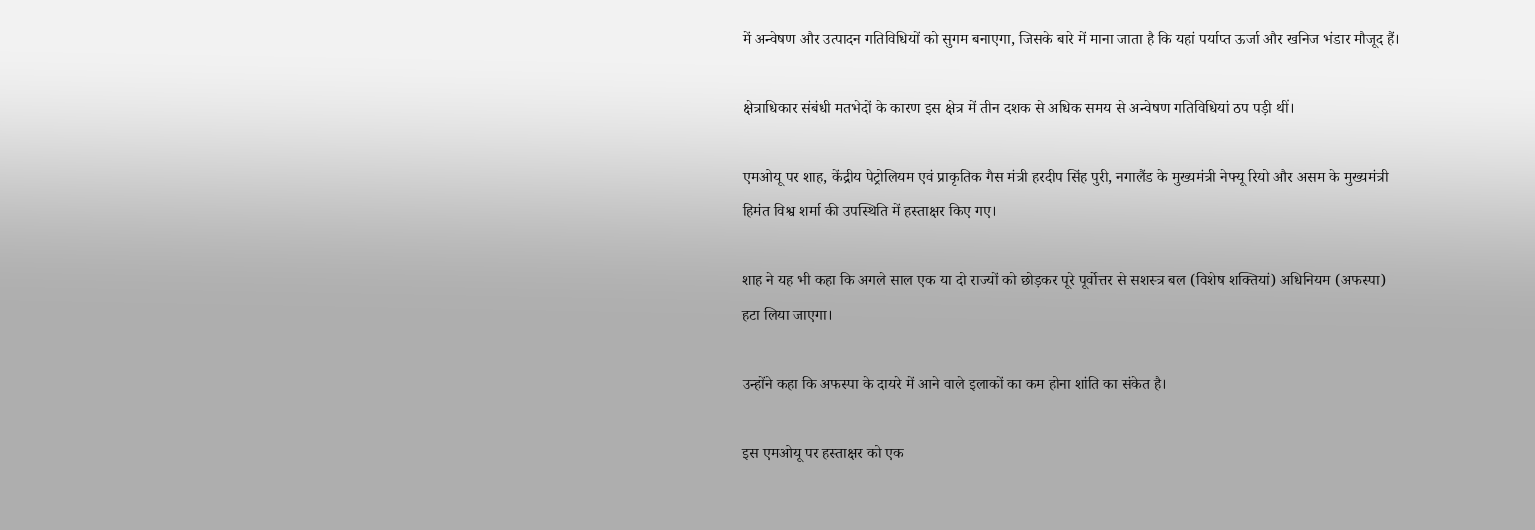में अन्वेषण और उत्पादन गतिविधियों को सुगम बनाएगा, जिसके बारे में माना जाता है कि यहां पर्याप्त ऊर्जा और खनिज भंडार मौजूद हैं।

क्षेत्राधिकार संबंधी मतभेदों के कारण इस क्षेत्र में तीन दशक से अधिक समय से अन्वेषण गतिविधियां ठप पड़ी थीं।

एमओयू पर शाह, केंद्रीय पेट्रोलियम एवं प्राकृतिक गैस मंत्री हरदीप सिंह पुरी, नगालैंड के मुख्यमंत्री नेफ्यू रियो और असम के मुख्यमंत्री हिमंत विश्व शर्मा की उपस्थिति में हस्ताक्षर किए गए।

शाह ने यह भी कहा कि अगले साल एक या दो राज्यों को छोड़कर पूरे पूर्वोत्तर से सशस्त्र बल (विशेष शक्तियां) अधिनियम (अफस्पा) हटा लिया जाएगा।

उन्होंने कहा कि अफस्पा के दायरे में आने वाले इलाकों का कम होना शांति का संकेत है।

इस एमओयू पर हस्ताक्षर को एक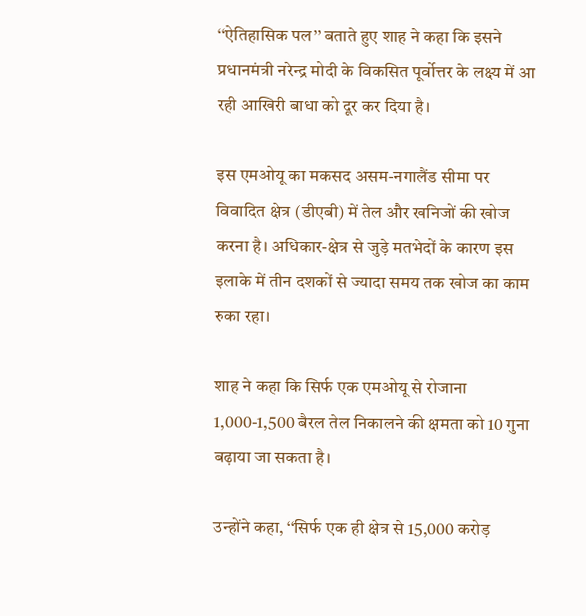‘‘ऐतिहासिक पल’’ बताते हुए शाह ने कहा कि इसने प्रधानमंत्री नरेन्द्र मोदी के विकसित पूर्वोत्तर के लक्ष्य में आ रही आखिरी बाधा को दूर कर दिया है।

इस एमओयू का मकसद असम-नगालैंड सीमा पर विवादित क्षेत्र (डीएबी) में तेल और खनिजों की खोज करना है। अधिकार-क्षेत्र से जुड़े मतभेदों के कारण इस इलाके में तीन दशकों से ज्यादा समय तक खोज का काम रुका रहा।

शाह ने कहा कि सिर्फ एक एमओयू से रोजाना 1,000-1,500 बैरल तेल निकालने की क्षमता को 10 गुना बढ़ाया जा सकता है।

उन्होंने कहा, ‘‘सिर्फ एक ही क्षेत्र से 15,000 करोड़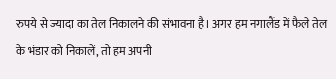रुपये से ज्यादा का तेल निकालने की संभावना है। अगर हम नगालैंड में फैले तेल के भंडार को निकालें, तो हम अपनी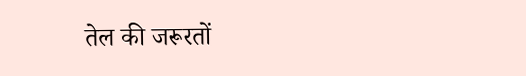तेल की जरूरतों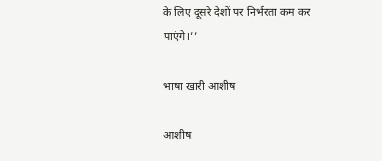के लिए दूसरे देशों पर निर्भरता कम कर पाएंगे।’’

भाषा खारी आशीष

आशीष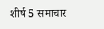शीर्ष 5 समाचार